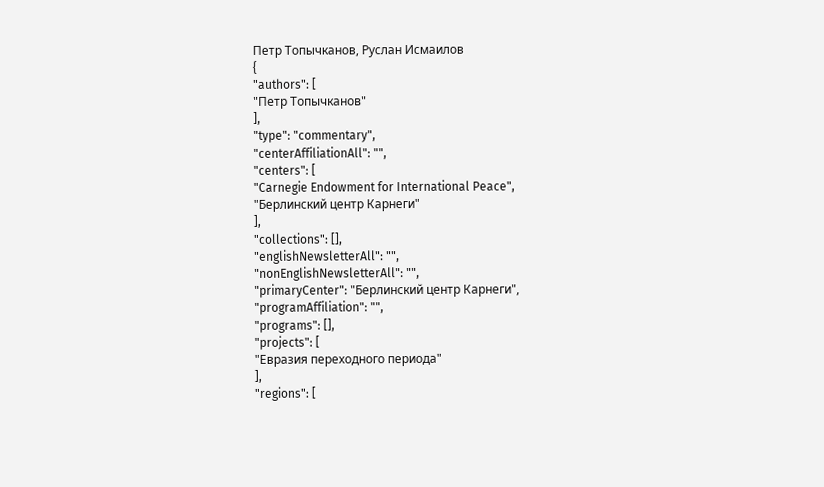Петр Топычканов, Руслан Исмаилов
{
"authors": [
"Петр Топычканов"
],
"type": "commentary",
"centerAffiliationAll": "",
"centers": [
"Carnegie Endowment for International Peace",
"Берлинский центр Карнеги"
],
"collections": [],
"englishNewsletterAll": "",
"nonEnglishNewsletterAll": "",
"primaryCenter": "Берлинский центр Карнеги",
"programAffiliation": "",
"programs": [],
"projects": [
"Евразия переходного периода"
],
"regions": [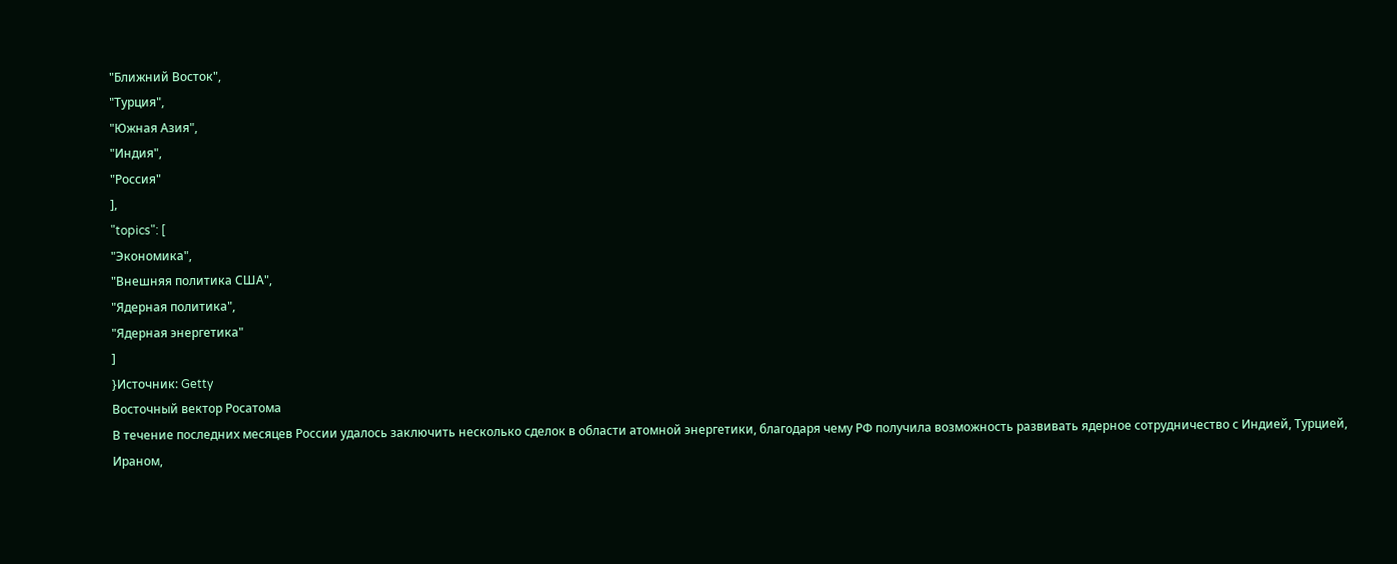"Ближний Восток",
"Турция",
"Южная Азия",
"Индия",
"Россия"
],
"topics": [
"Экономика",
"Внешняя политика США",
"Ядерная политика",
"Ядерная энергетика"
]
}Источник: Getty
Восточный вектор Росатома
В течение последних месяцев России удалось заключить несколько сделок в области атомной энергетики, благодаря чему РФ получила возможность развивать ядерное сотрудничество с Индией, Турцией, Ираном,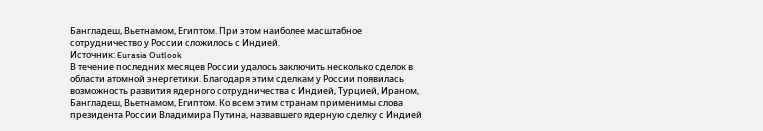Бангладеш, Вьетнамом, Египтом. При этом наиболее масштабное сотрудничество у России сложилось с Индией.
Источник: Eurasia Outlook
В течение последних месяцев России удалось заключить несколько сделок в области атомной энергетики. Благодаря этим сделкам у России появилась возможность развития ядерного сотрудничества с Индией, Турцией, Ираном, Бангладеш, Вьетнамом, Египтом. Ко всем этим странам применимы слова президента России Владимира Путина, назвавшего ядерную сделку с Индией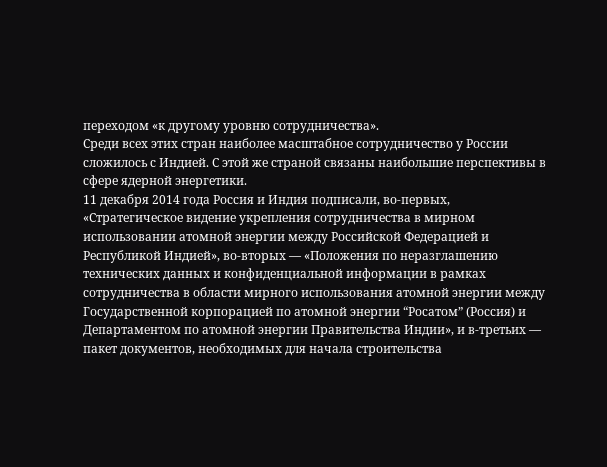переходом «к другому уровню сотрудничества».
Среди всех этих стран наиболее масштабное сотрудничество у России сложилось с Индией. С этой же страной связаны наибольшие перспективы в сфере ядерной энергетики.
11 декабря 2014 года Россия и Индия подписали, во-первых, «Стратегическое видение укрепления сотрудничества в мирном использовании атомной энергии между Российской Федерацией и Республикой Индией», во-вторых — «Положения по неразглашению технических данных и конфиденциальной информации в рамках сотрудничества в области мирного использования атомной энергии между Государственной корпорацией по атомной энергии “Росатом” (Россия) и Департаментом по атомной энергии Правительства Индии», и в-третьих — пакет документов, необходимых для начала строительства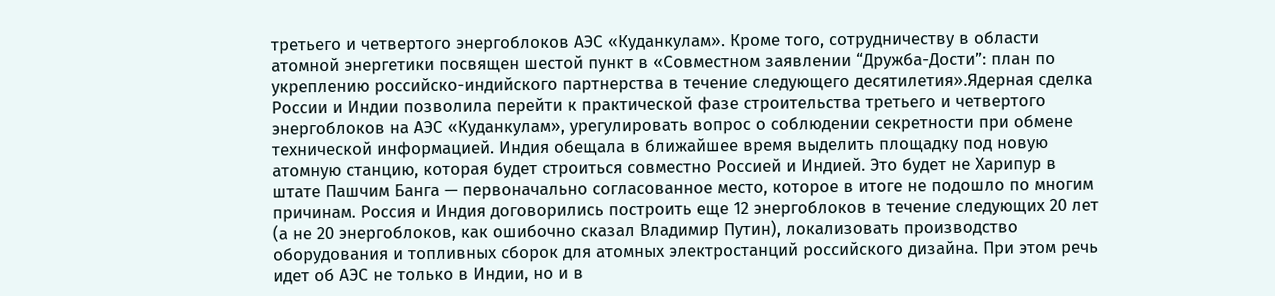третьего и четвертого энергоблоков АЭС «Куданкулам». Кроме того, сотрудничеству в области атомной энергетики посвящен шестой пункт в «Совместном заявлении “Дружба-Дости”: план по укреплению российско-индийского партнерства в течение следующего десятилетия».Ядерная сделка России и Индии позволила перейти к практической фазе строительства третьего и четвертого энергоблоков на АЭС «Куданкулам», урегулировать вопрос о соблюдении секретности при обмене технической информацией. Индия обещала в ближайшее время выделить площадку под новую атомную станцию, которая будет строиться совместно Россией и Индией. Это будет не Харипур в штате Пашчим Банга — первоначально согласованное место, которое в итоге не подошло по многим причинам. Россия и Индия договорились построить еще 12 энергоблоков в течение следующих 20 лет (а не 20 энергоблоков, как ошибочно сказал Владимир Путин), локализовать производство оборудования и топливных сборок для атомных электростанций российского дизайна. При этом речь идет об АЭС не только в Индии, но и в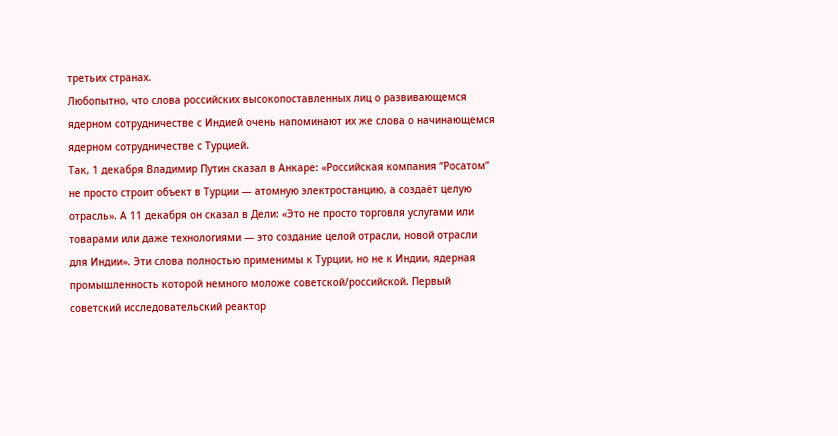третьих странах.
Любопытно, что слова российских высокопоставленных лиц о развивающемся ядерном сотрудничестве с Индией очень напоминают их же слова о начинающемся ядерном сотрудничестве с Турцией.
Так, 1 декабря Владимир Путин сказал в Анкаре: «Российская компания “Росатом” не просто строит объект в Турции — атомную электростанцию, а создаёт целую отрасль». А 11 декабря он сказал в Дели: «Это не просто торговля услугами или товарами или даже технологиями — это создание целой отрасли, новой отрасли для Индии». Эти слова полностью применимы к Турции, но не к Индии, ядерная промышленность которой немного моложе советской/российской. Первый советский исследовательский реактор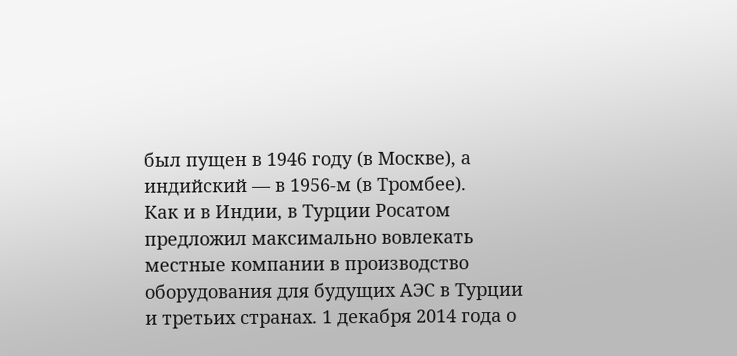был пущен в 1946 году (в Москве), а индийский — в 1956-м (в Тромбее).
Как и в Индии, в Турции Росатом предложил максимально вовлекать местные компании в производство оборудования для будущих АЭС в Турции и третьих странах. 1 декабря 2014 года о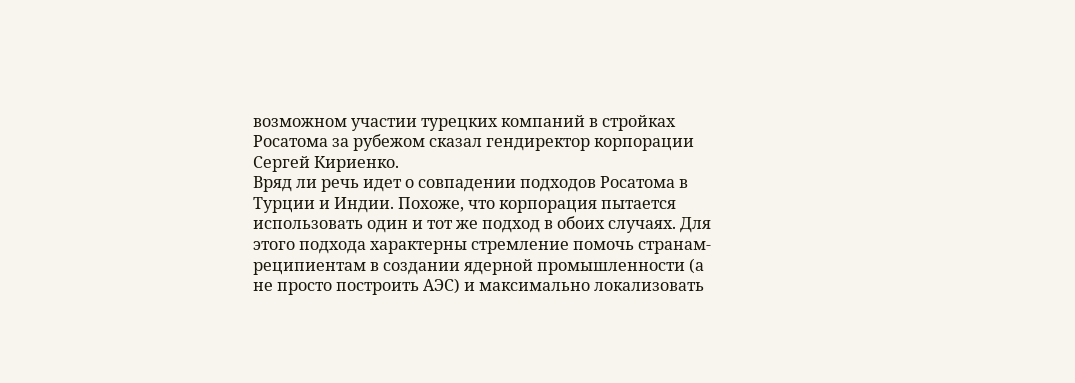возможном участии турецких компаний в стройках Росатома за рубежом сказал гендиректор корпорации Сергей Кириенко.
Вряд ли речь идет о совпадении подходов Росатома в Турции и Индии. Похоже, что корпорация пытается использовать один и тот же подход в обоих случаях. Для этого подхода характерны стремление помочь странам-реципиентам в создании ядерной промышленности (а не просто построить АЭС) и максимально локализовать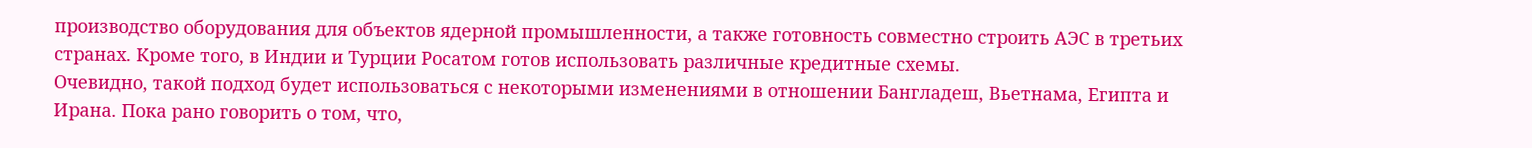производство оборудования для объектов ядерной промышленности, а также готовность совместно строить АЭС в третьих странах. Кроме того, в Индии и Турции Росатом готов использовать различные кредитные схемы.
Очевидно, такой подход будет использоваться с некоторыми изменениями в отношении Бангладеш, Вьетнама, Египта и Ирана. Пока рано говорить о том, что,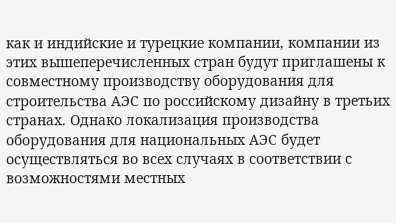как и индийские и турецкие компании, компании из этих вышеперечисленных стран будут приглашены к совместному производству оборудования для строительства АЭС по российскому дизайну в третьих странах. Однако локализация производства оборудования для национальных АЭС будет осуществляться во всех случаях в соответствии с возможностями местных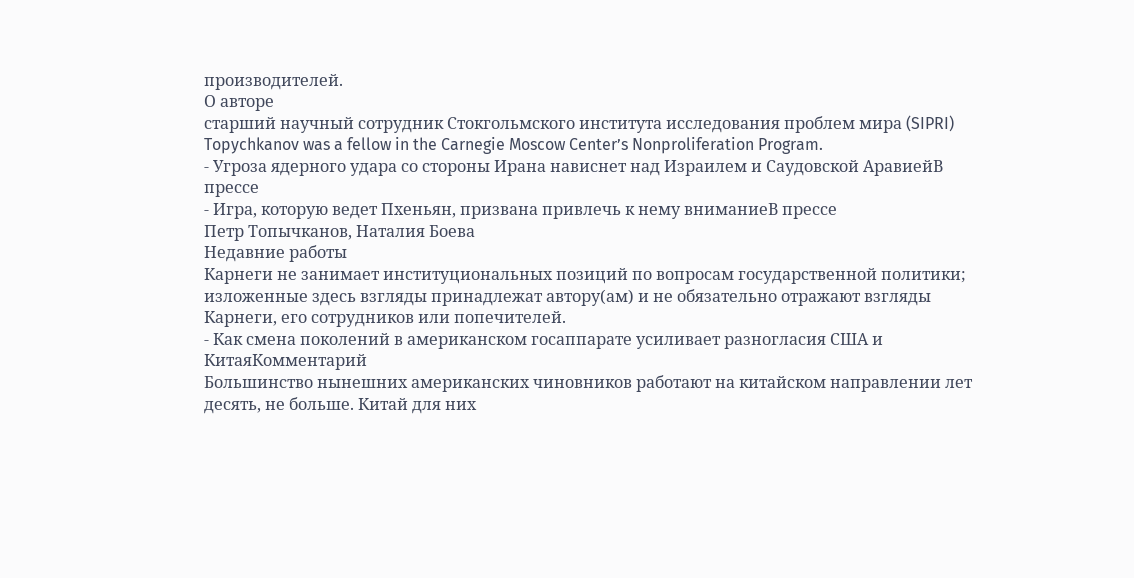производителей.
О авторе
старший научный сотрудник Стокгольмского института исследования проблем мира (SIPRI)
Topychkanov was a fellow in the Carnegie Moscow Center’s Nonproliferation Program.
- Угроза ядерного удара со стороны Ирана нависнет над Израилем и Саудовской АравиейВ прессе
- Игра, которую ведет Пхеньян, призвана привлечь к нему вниманиеВ прессе
Петр Топычканов, Наталия Боева
Недавние работы
Карнеги не занимает институциональных позиций по вопросам государственной политики; изложенные здесь взгляды принадлежат автору(ам) и не обязательно отражают взгляды Карнеги, его сотрудников или попечителей.
- Как смена поколений в американском госаппарате усиливает разногласия США и КитаяКомментарий
Большинство нынешних американских чиновников работают на китайском направлении лет десять, не больше. Китай для них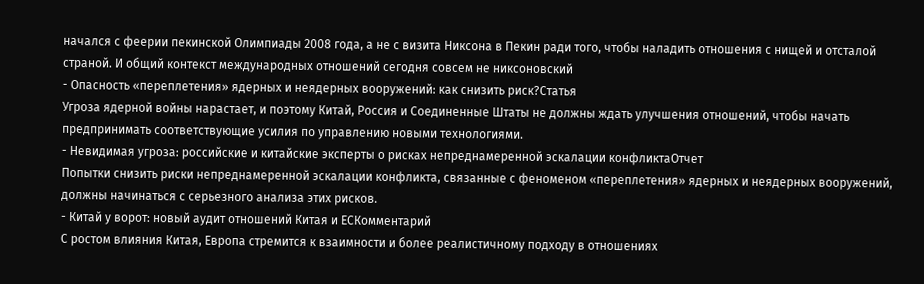начался с феерии пекинской Олимпиады 2008 года, а не с визита Никсона в Пекин ради того, чтобы наладить отношения с нищей и отсталой страной. И общий контекст международных отношений сегодня совсем не никсоновский
- Опасность «переплетения» ядерных и неядерных вооружений: как снизить риск?Статья
Угроза ядерной войны нарастает, и поэтому Китай, Россия и Соединенные Штаты не должны ждать улучшения отношений, чтобы начать предпринимать соответствующие усилия по управлению новыми технологиями.
- Невидимая угроза: российские и китайские эксперты о рисках непреднамеренной эскалации конфликтаОтчет
Попытки снизить риски непреднамеренной эскалации конфликта, связанные с феноменом «переплетения» ядерных и неядерных вооружений, должны начинаться с серьезного анализа этих рисков.
- Китай у ворот: новый аудит отношений Китая и ЕСКомментарий
С ростом влияния Китая, Европа стремится к взаимности и более реалистичному подходу в отношениях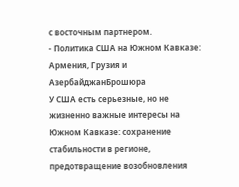с восточным партнером.
- Политика США на Южном Кавказе: Армения, Грузия и АзербайджанБрошюра
У США есть серьезные, но не жизненно важные интересы на Южном Кавказе: сохранение стабильности в регионе, предотвращение возобновления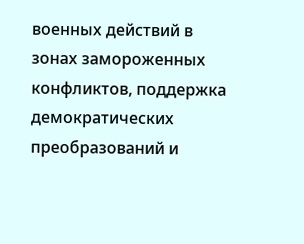военных действий в зонах замороженных конфликтов, поддержка демократических преобразований и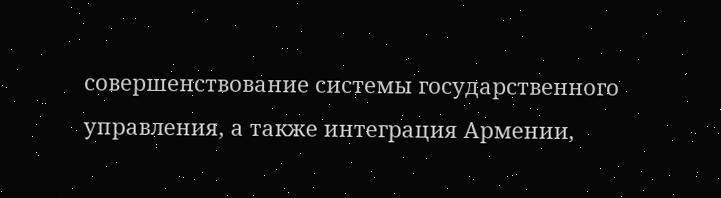совершенствование системы государственного управления, а также интеграция Армении,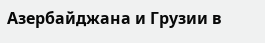Азербайджана и Грузии в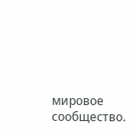мировое сообщество.